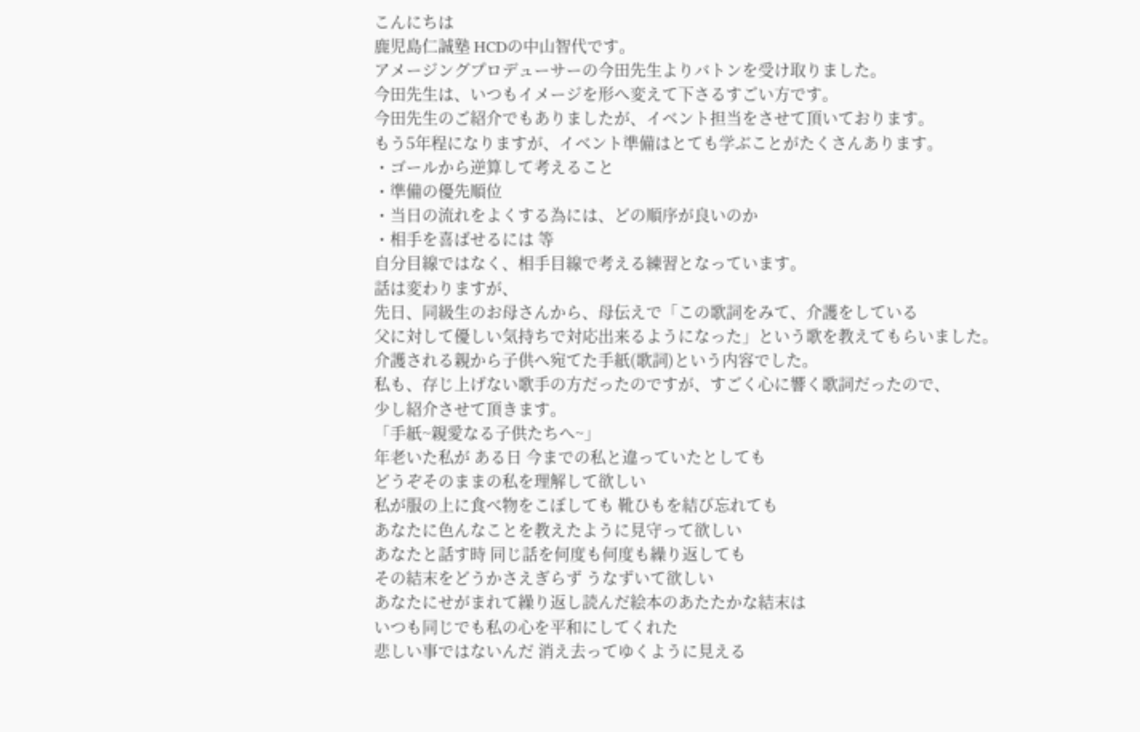こんにちは
鹿児島仁誠塾 HCDの中山智代です。
アメージングプロデューサーの今田先生よりバトンを受け取りました。
今田先生は、いつもイメージを形へ変えて下さるすごい方です。
今田先生のご紹介でもありましたが、イベント担当をさせて頂いております。
もう5年程になりますが、イベント準備はとても学ぶことがたくさんあります。
・ゴールから逆算して考えること
・準備の優先順位
・当日の流れをよくする為には、どの順序が良いのか
・相手を喜ばせるには 等
自分目線ではなく、相手目線で考える練習となっています。
話は変わりますが、
先日、同級生のお母さんから、母伝えで「この歌詞をみて、介護をしている
父に対して優しい気持ちで対応出来るようになった」という歌を教えてもらいました。
介護される親から子供へ宛てた手紙(歌詞)という内容でした。
私も、存じ上げない歌手の方だったのですが、すごく心に響く歌詞だったので、
少し紹介させて頂きます。
「手紙~親愛なる子供たちへ~」
年老いた私が ある日 今までの私と違っていたとしても
どうぞそのままの私を理解して欲しい
私が服の上に食べ物をこぼしても 靴ひもを結び忘れても
あなたに色んなことを教えたように見守って欲しい
あなたと話す時 同じ話を何度も何度も繰り返しても
その結末をどうかさえぎらず うなずいて欲しい
あなたにせがまれて繰り返し読んだ絵本のあたたかな結末は
いつも同じでも私の心を平和にしてくれた
悲しい事ではないんだ 消え去ってゆくように見える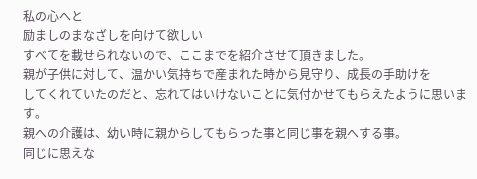私の心へと
励ましのまなざしを向けて欲しい
すべてを載せられないので、ここまでを紹介させて頂きました。
親が子供に対して、温かい気持ちで産まれた時から見守り、成長の手助けを
してくれていたのだと、忘れてはいけないことに気付かせてもらえたように思います。
親への介護は、幼い時に親からしてもらった事と同じ事を親へする事。
同じに思えな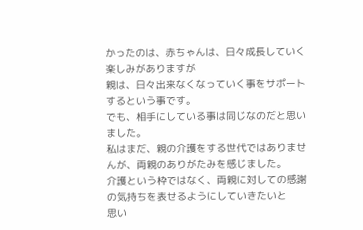かったのは、赤ちゃんは、日々成長していく楽しみがありますが
親は、日々出来なくなっていく事をサポートするという事です。
でも、相手にしている事は同じなのだと思いました。
私はまだ、親の介護をする世代ではありませんが、両親のありがたみを感じました。
介護という枠ではなく、両親に対しての感謝の気持ちを表せるようにしていきたいと
思い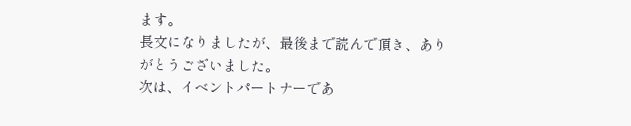ます。
長文になりましたが、最後まで読んで頂き、ありがとうございました。
次は、イベントパートナーであ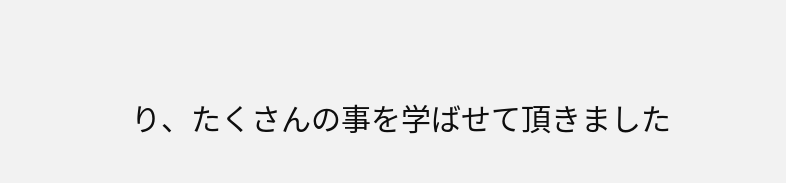り、たくさんの事を学ばせて頂きました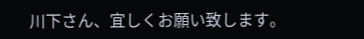川下さん、宜しくお願い致します。